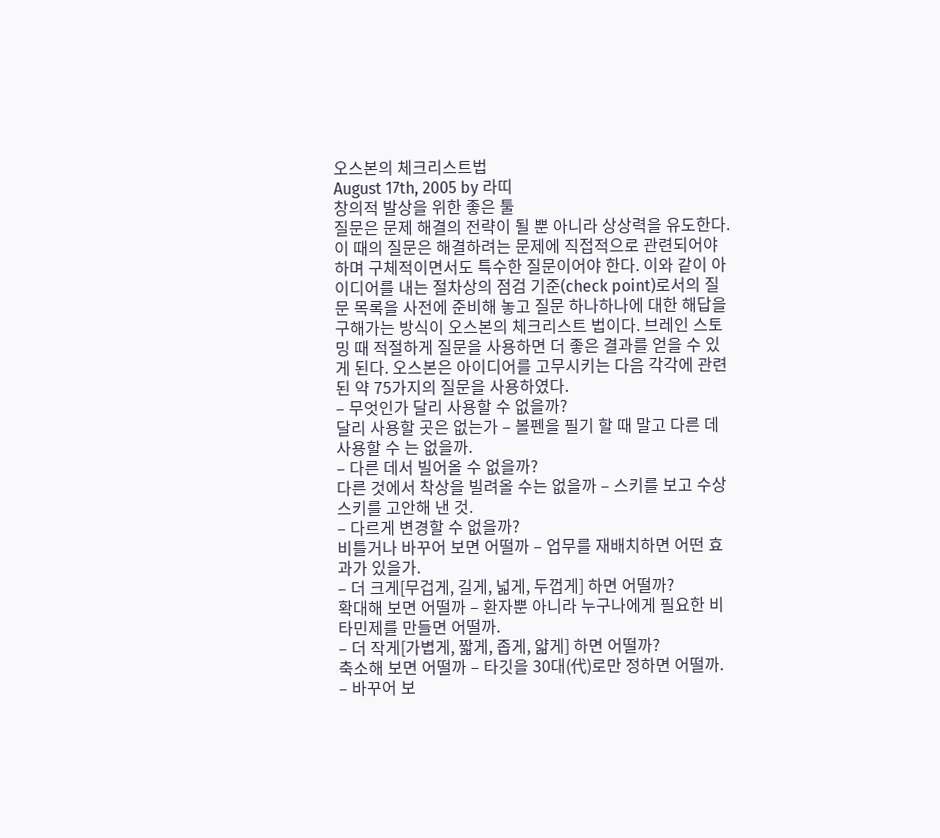오스본의 체크리스트법
August 17th, 2005 by 라띠
창의적 발상을 위한 좋은 툴
질문은 문제 해결의 전략이 될 뿐 아니라 상상력을 유도한다. 이 때의 질문은 해결하려는 문제에 직접적으로 관련되어야 하며 구체적이면서도 특수한 질문이어야 한다. 이와 같이 아이디어를 내는 절차상의 점검 기준(check point)로서의 질문 목록을 사전에 준비해 놓고 질문 하나하나에 대한 해답을 구해가는 방식이 오스본의 체크리스트 법이다. 브레인 스토밍 때 적절하게 질문을 사용하면 더 좋은 결과를 얻을 수 있게 된다. 오스본은 아이디어를 고무시키는 다음 각각에 관련된 약 75가지의 질문을 사용하였다.
– 무엇인가 달리 사용할 수 없을까?
달리 사용할 곳은 없는가 – 볼펜을 필기 할 때 말고 다른 데 사용할 수 는 없을까.
– 다른 데서 빌어올 수 없을까?
다른 것에서 착상을 빌려올 수는 없을까 – 스키를 보고 수상스키를 고안해 낸 것.
– 다르게 변경할 수 없을까?
비틀거나 바꾸어 보면 어떨까 – 업무를 재배치하면 어떤 효과가 있을가.
– 더 크게[무겁게, 길게, 넓게, 두껍게] 하면 어떨까?
확대해 보면 어떨까 – 환자뿐 아니라 누구나에게 필요한 비타민제를 만들면 어떨까.
– 더 작게[가볍게, 짧게, 좁게, 얇게] 하면 어떨까?
축소해 보면 어떨까 – 타깃을 30대(代)로만 정하면 어떨까.
– 바꾸어 보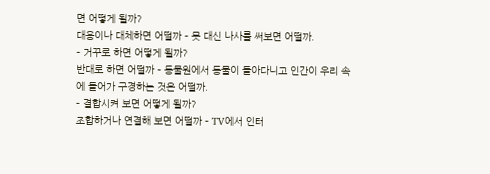면 어떻게 될까?
대용이나 대체하면 어떨까 – 못 대신 나사를 써보면 어떨까.
– 거꾸로 하면 어떻게 될까?
반대로 하면 어떨까 – 동물원에서 동물이 돌아다니고 인간이 우리 속에 들어가 구경하는 것은 어떨까.
– 결합시켜 보면 어떻게 될까?
조합하거나 연결해 보면 어떨까 – TV에서 인터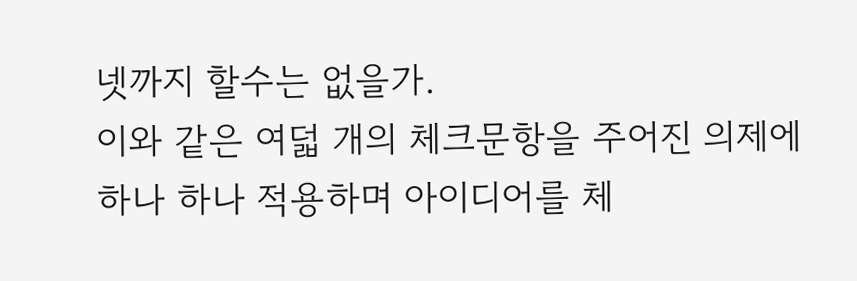넷까지 할수는 없을가.
이와 같은 여덟 개의 체크문항을 주어진 의제에 하나 하나 적용하며 아이디어를 체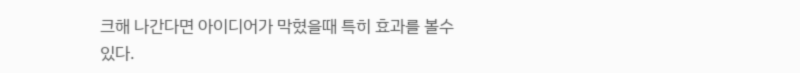크해 나간다면 아이디어가 막혔을때 특히 효과를 볼수 있다.